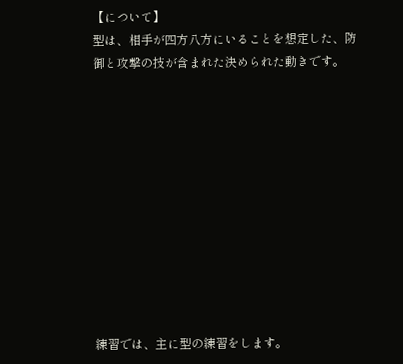【について】
型は、相手が四方八方にいることを想定した、防御と攻撃の技が含まれた決められた動きです。











練習では、主に型の練習をします。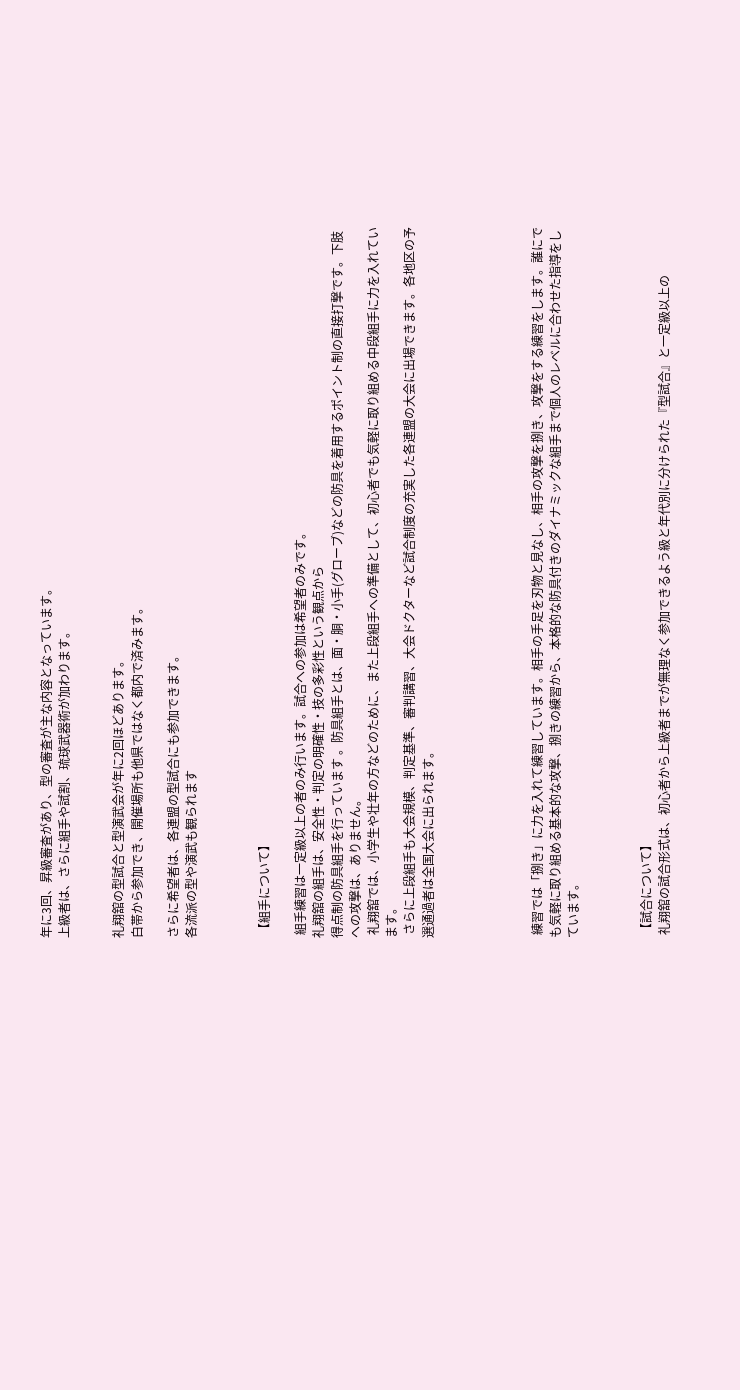年に3回、昇級審査があり、型の審査が主な内容となっています。
上級者は、さらに組手や試割、琉球武器術が加わります。


礼翔舘の型試合と型演武会が年に2回ほどあります。
白帯から参加でき、開催場所も他県ではなく都内で済みます。

さらに希望者は、各連盟の型試合にも参加できます。
各流派の型や演武も観られます



 【組手について】

 組手練習は一定級以上の者のみ行います。試合への参加は希望者のみです。
礼翔舘の組手は、安全性・判定の明確性・技の多彩性という観点から
得点制の防具組手を行っています 。防具組手とは、面・胴・小手(グローブ)などの防具を着用するポイント制の直接打撃です。下肢への攻撃は、ありません。
 礼翔舘では、小学生や壮年の方などのために、また上段組手への準備として、初心者でも気軽に取り組める中段組手に力を入れています。
 さらに上段組手も大会規模、判定基準、審判講習、大会ドクターなど試合制度の充実した各連盟の大会に出場できます。各地区の予選通過者は全国大会に出られます。





 練習では「捌き」に力を入れて練習しています。相手の手足を刃物と見なし、相手の攻撃を捌き、攻撃をする練習をします。誰にでも気軽に取り組める基本的な攻撃、捌きの練習から、本格的な防具付きのダイナミックな組手まで個人のレベルに合わせた指導をしています。



 【試合について】
 礼翔舘の試合形式は、初心者から上級者までが無理なく参加できるよう級と年代別に分けられた『型試合』と一定級以上の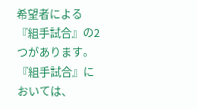希望者による『組手試合』の2つがあります。
『組手試合』においては、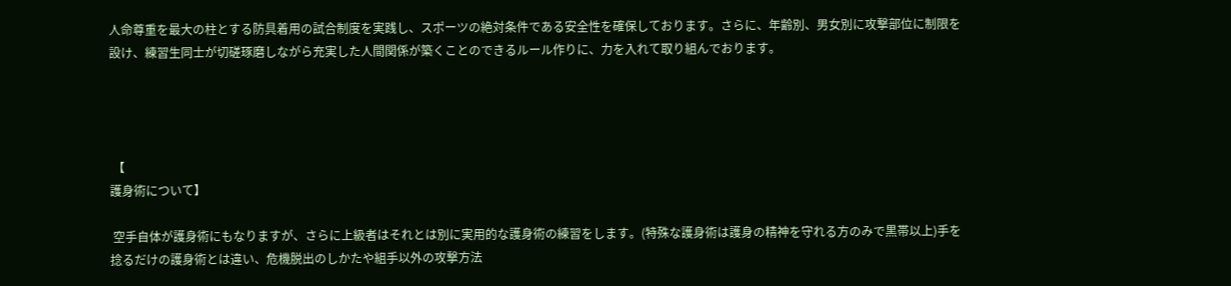人命尊重を最大の柱とする防具着用の試合制度を実践し、スポーツの絶対条件である安全性を確保しております。さらに、年齢別、男女別に攻撃部位に制限を設け、練習生同士が切磋琢磨しながら充実した人間関係が築くことのできるルール作りに、力を入れて取り組んでおります。




 【
護身術について】

 空手自体が護身術にもなりますが、さらに上級者はそれとは別に実用的な護身術の練習をします。(特殊な護身術は護身の精神を守れる方のみで黒帯以上)手を捻るだけの護身術とは違い、危機脱出のしかたや組手以外の攻撃方法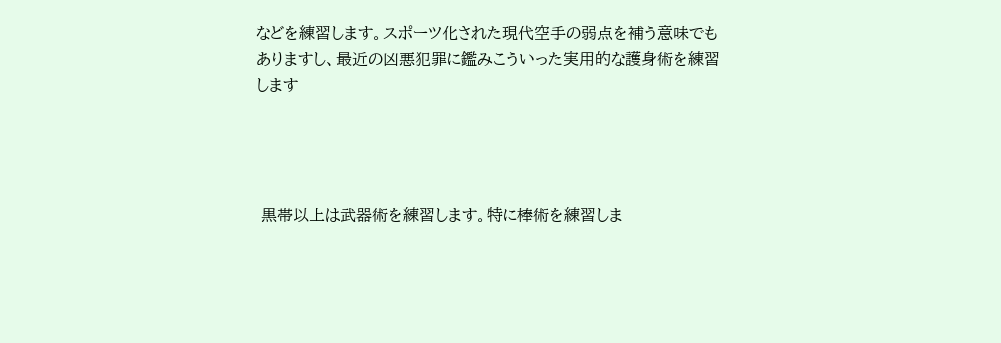などを練習します。スポーツ化された現代空手の弱点を補う意味でもありますし、最近の凶悪犯罪に鑑みこういった実用的な護身術を練習します




 黒帯以上は武器術を練習します。特に棒術を練習しま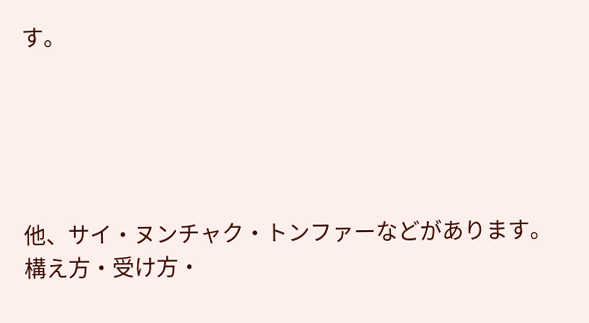す。





他、サイ・ヌンチャク・トンファーなどがあります。
構え方・受け方・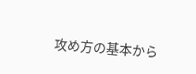攻め方の基本から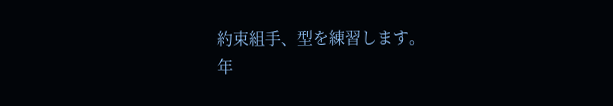約束組手、型を練習します。
年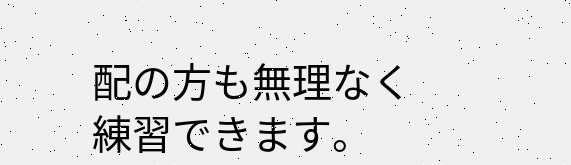配の方も無理なく練習できます。